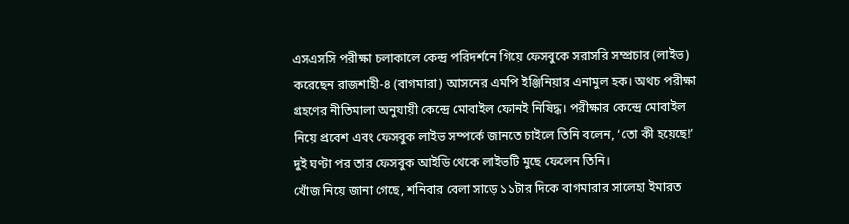এসএসসি পরীক্ষা চলাকালে কেন্দ্র পরিদর্শনে গিয়ে ফেসবুকে সরাসরি সম্প্রচার (লাইভ) করেছেন রাজশাহী-৪ (বাগমারা) আসনের এমপি ইঞ্জিনিয়ার এনামুল হক। অথচ পরীক্ষা গ্রহণের নীতিমালা অনুযায়ী কেন্দ্রে মোবাইল ফোনই নিষিদ্ধ। পরীক্ষার কেন্দ্রে মোবাইল নিয়ে প্রবেশ এবং ফেসবুক লাইভ সম্পর্কে জানতে চাইলে তিনি বলেন, ‘তো কী হয়েছে!’ দুই ঘণ্টা পর তার ফেসবুক আইডি থেকে লাইভটি মুছে ফেলেন তিনি।
খোঁজ নিয়ে জানা গেছে, শনিবার বেলা সাড়ে ১১টার দিকে বাগমারার সালেহা ইমারত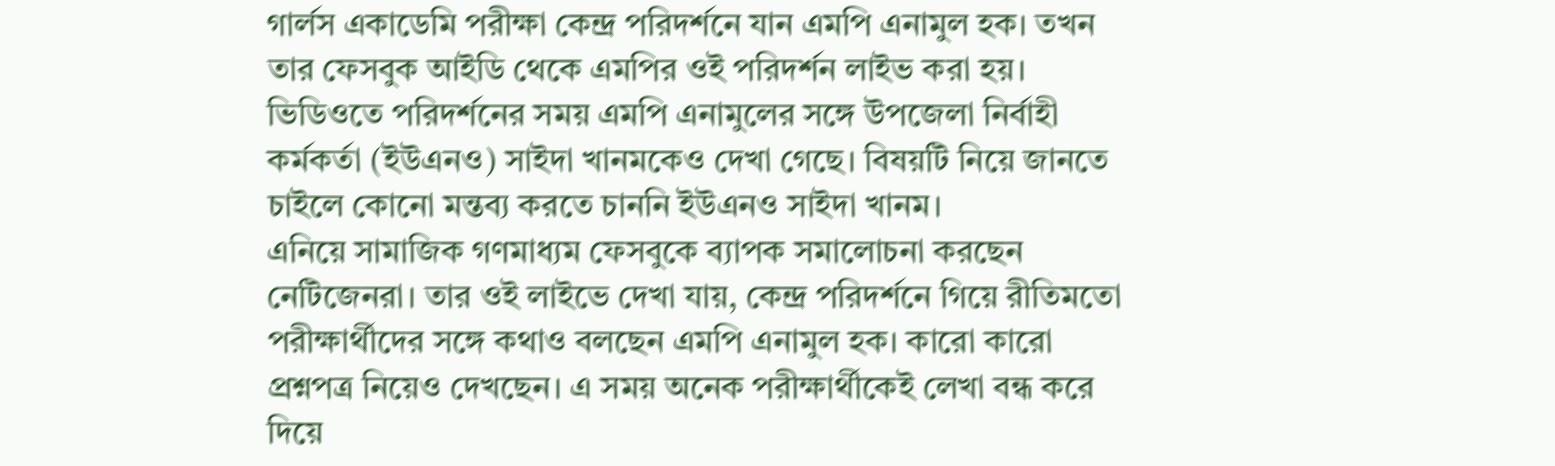গার্লস একাডেমি পরীক্ষা কেন্দ্র পরিদর্শনে যান এমপি এনামুল হক। তখন তার ফেসবুক আইডি থেকে এমপির ওই পরিদর্শন লাইভ করা হয়। ভিডিওতে পরিদর্শনের সময় এমপি এনামুলের সঙ্গে উপজেলা নির্বাহী কর্মকর্তা (ইউএনও) সাইদা খানমকেও দেখা গেছে। বিষয়টি নিয়ে জানতে চাইলে কোনো মন্তব্য করতে চাননি ইউএনও সাইদা খানম।
এনিয়ে সামাজিক গণমাধ্যম ফেসবুকে ব্যাপক সমালোচনা করছেন নেটিজেনরা। তার ওই লাইভে দেখা যায়, কেন্দ্র পরিদর্শনে গিয়ে রীতিমতো পরীক্ষার্থীদের সঙ্গে কথাও বলছেন এমপি এনামুল হক। কারো কারো প্রশ্নপত্র নিয়েও দেখছেন। এ সময় অনেক পরীক্ষার্থীকেই লেখা বন্ধ করে দিয়ে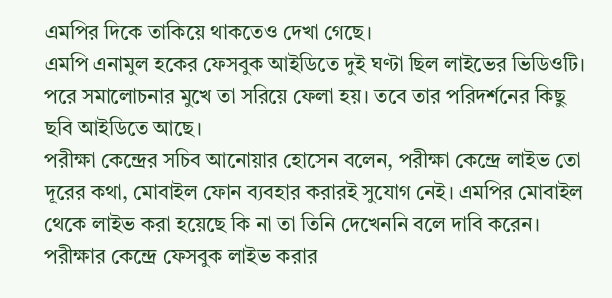এমপির দিকে তাকিয়ে থাকতেও দেখা গেছে।
এমপি এনামুল হকের ফেসবুক আইডিতে দুই ঘণ্টা ছিল লাইভের ভিডিওটি। পরে সমালোচনার মুখে তা সরিয়ে ফেলা হয়। তবে তার পরিদর্শনের কিছু ছবি আইডিতে আছে।
পরীক্ষা কেন্দ্রের সচিব আনোয়ার হোসেন বলেন, পরীক্ষা কেন্দ্রে লাইভ তো দূরের কথা, মোবাইল ফোন ব্যবহার করারই সুযোগ নেই। এমপির মোবাইল থেকে লাইভ করা হয়েছে কি না তা তিনি দেখেননি বলে দাবি করেন।
পরীক্ষার কেন্দ্রে ফেসবুক লাইভ করার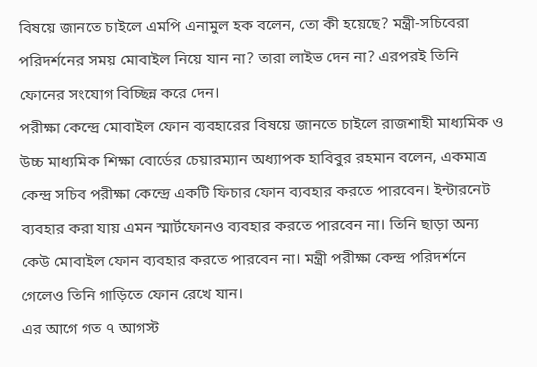বিষয়ে জানতে চাইলে এমপি এনামুল হক বলেন, তো কী হয়েছে? মন্ত্রী-সচিবেরা পরিদর্শনের সময় মোবাইল নিয়ে যান না? তারা লাইভ দেন না? এরপরই তিনি ফোনের সংযোগ বিচ্ছিন্ন করে দেন।
পরীক্ষা কেন্দ্রে মোবাইল ফোন ব্যবহারের বিষয়ে জানতে চাইলে রাজশাহী মাধ্যমিক ও উচ্চ মাধ্যমিক শিক্ষা বোর্ডের চেয়ারম্যান অধ্যাপক হাবিবুর রহমান বলেন, একমাত্র কেন্দ্র সচিব পরীক্ষা কেন্দ্রে একটি ফিচার ফোন ব্যবহার করতে পারবেন। ইন্টারনেট ব্যবহার করা যায় এমন স্মার্টফোনও ব্যবহার করতে পারবেন না। তিনি ছাড়া অন্য কেউ মোবাইল ফোন ব্যবহার করতে পারবেন না। মন্ত্রী পরীক্ষা কেন্দ্র পরিদর্শনে গেলেও তিনি গাড়িতে ফোন রেখে যান।
এর আগে গত ৭ আগস্ট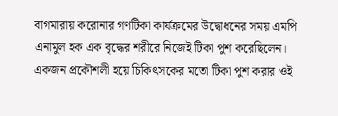বাগমারায় করোনার গণটিকা কার্যক্রমের উদ্বোধনের সময় এমপি এনামুল হক এক বৃদ্ধের শরীরে নিজেই টিকা পুশ করেছিলেন। একজন প্রকৌশলী হয়ে চিকিৎসকের মতো টিকা পুশ করার ওই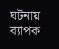ঘটনায় ব্যাপক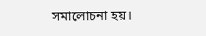সমালোচনা হয়।